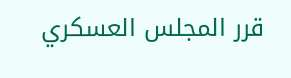قرر المجلس العسكري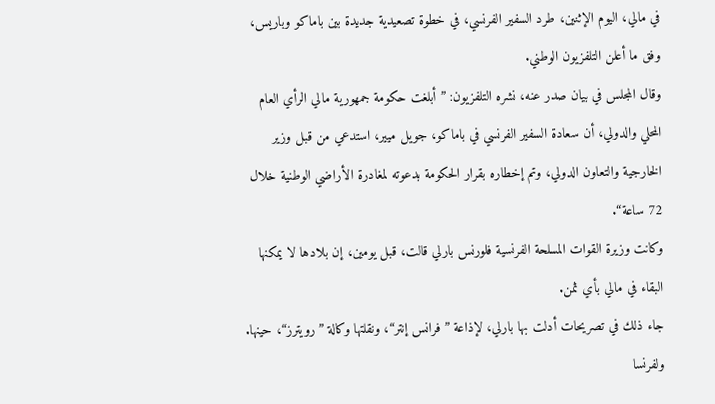في مالي، اليوم الإثنين، طرد السفير الفرنسي، في خطوة تصعيدية جديدة بين باماكو وباريس، وفق ما أعلن التلفزيون الوطني.
وقال المجلس في بيان صدر عنه، نشره التلفزيون: ”أبلغت حكومة جمهورية مالي الرأي العام المحلي والدولي، أن سعادة السفير الفرنسي في باماكو، جويل ميير، استدعي من قبل وزير الخارجية والتعاون الدولي، وتم إخطاره بقرار الحكومة بدعوته لمغادرة الأراضي الوطنية خلال 72 ساعة“.
وكانت وزيرة القوات المسلحة الفرنسية فلورنس بارلي قالت، قبل يومين، إن بلادها لا يمكنها البقاء في مالي بأي ثمن.
جاء ذلك في تصريحات أدلت بها بارلي، لإذاعة ”فرانس إنتر“، ونقلتها وكالة ”رويترز“، حينها.
ولفرنسا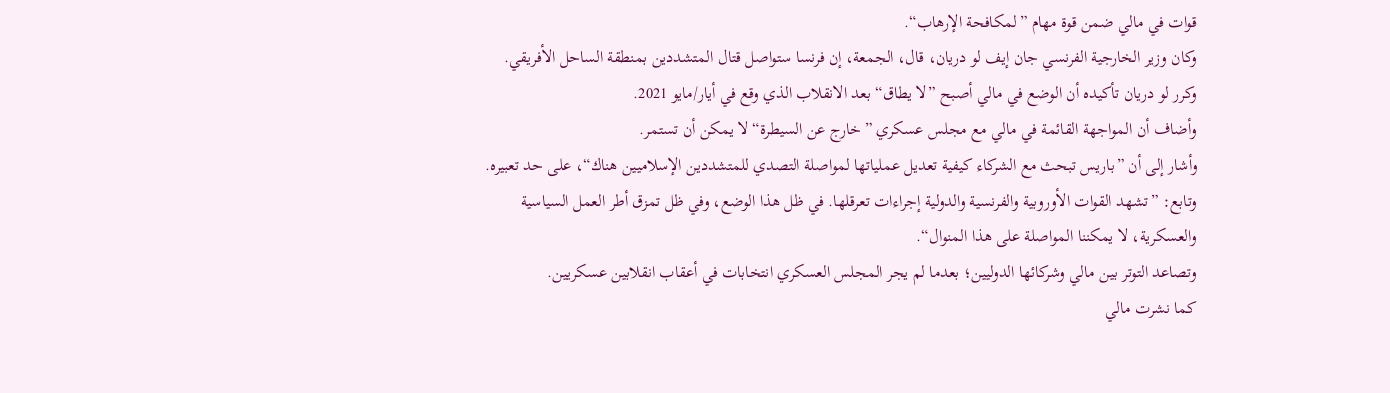قوات في مالي ضمن قوة مهام ”لمكافحة الإرهاب“.
وكان وزير الخارجية الفرنسي جان إيف لو دريان، قال، الجمعة، إن فرنسا ستواصل قتال المتشددين بمنطقة الساحل الأفريقي.
وكرر لو دريان تأكيده أن الوضع في مالي أصبح ”لا يطاق“ بعد الانقلاب الذي وقع في أيار/مايو 2021.
وأضاف أن المواجهة القائمة في مالي مع مجلس عسكري ”خارج عن السيطرة“ لا يمكن أن تستمر.
وأشار إلى أن ”باريس تبحث مع الشركاء كيفية تعديل عملياتها لمواصلة التصدي للمتشددين الإسلاميين هناك“، على حد تعبيره.
وتابع: ”تشهد القوات الأوروبية والفرنسية والدولية إجراءات تعرقلها. في ظل هذا الوضع، وفي ظل تمزق أطر العمل السياسية والعسكرية، لا يمكننا المواصلة على هذا المنوال“.
وتصاعد التوتر بين مالي وشركائها الدوليين؛ بعدما لم يجر المجلس العسكري انتخابات في أعقاب انقلابين عسكريين.
كما نشرت مالي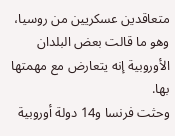متعاقدين عسكريين من روسيا، وهو ما قالت بعض البلدان الأوروبية إنه يتعارض مع مهمتها بها.
وحثت فرنسا و14 دولة أوروبية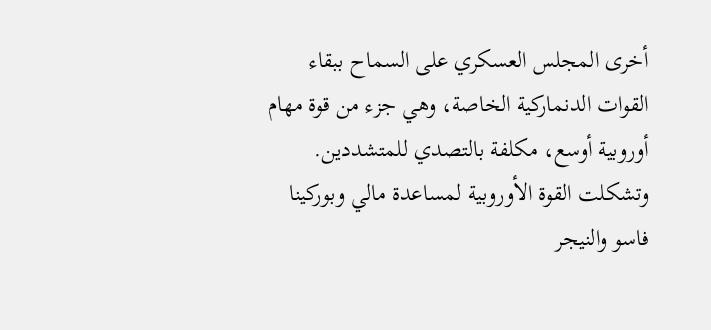أخرى المجلس العسكري على السماح ببقاء القوات الدنماركية الخاصة، وهي جزء من قوة مهام أوروبية أوسع، مكلفة بالتصدي للمتشددين.
وتشكلت القوة الأوروبية لمساعدة مالي وبوركينا فاسو والنيجر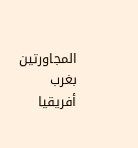المجاورتين بغرب أفريقيا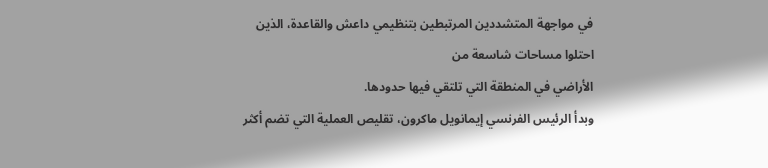في مواجهة المتشددين المرتبطين بتنظيمي داعش والقاعدة، الذين احتلوا مساحات شاسعة من
الأراضي في المنطقة التي تلتقي فيها حدودها.
وبدأ الرئيس الفرنسي إيمانويل ماكرون، تقليص العملية التي تضم أكثر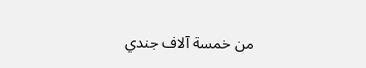من خمسة آلاف جندي